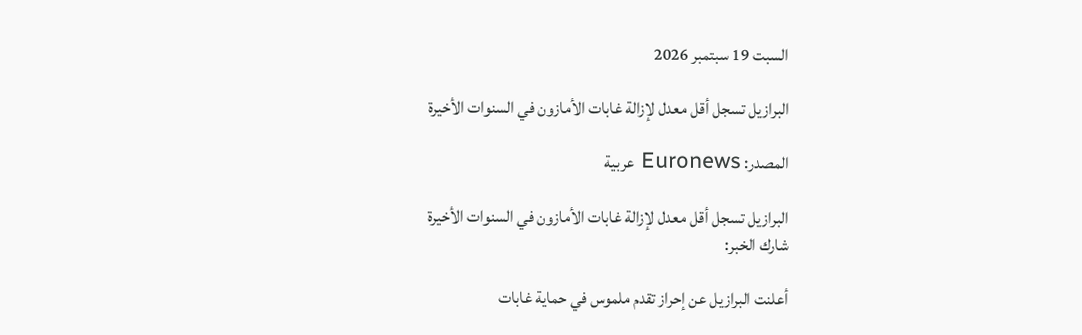السبت 19 سبتمبر 2026

البرازيل تسجل أقل معدل لإزالة غابات الأمازون في السنوات الأخيرة

المصدر: Euronews عربية

البرازيل تسجل أقل معدل لإزالة غابات الأمازون في السنوات الأخيرة
شارك الخبر:

أعلنت البرازيل عن إحراز تقدم ملموس في حماية غابات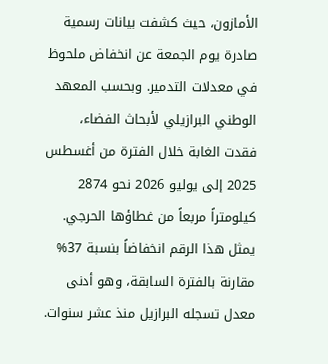الأمازون، حيث كشفت بيانات رسمية صادرة يوم الجمعة عن انخفاض ملحوظ في معدلات التدمير. وبحسب المعهد الوطني البرازيلي لأبحاث الفضاء، فقدت الغابة خلال الفترة من أغسطس 2025 إلى يوليو 2026 نحو 2874 كيلومتراً مربعاً من غطاؤها الحرجي. يمثل هذا الرقم انخفاضاً بنسبة 37% مقارنة بالفترة السابقة، وهو أدنى معدل تسجله البرازيل منذ عشر سنوات.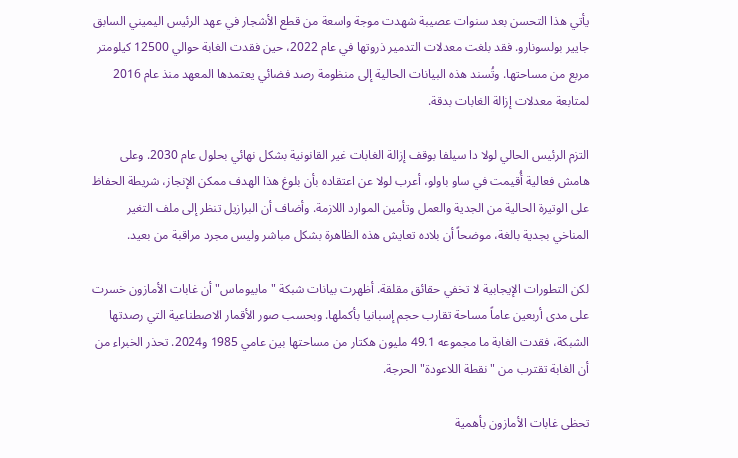يأتي هذا التحسن بعد سنوات عصيبة شهدت موجة واسعة من قطع الأشجار في عهد الرئيس اليميني السابق جايير بولسونارو. فقد بلغت معدلات التدمير ذروتها في عام 2022، حين فقدت الغابة حوالي 12500 كيلومتر مربع من مساحتها. وتُسند هذه البيانات الحالية إلى منظومة رصد فضائي يعتمدها المعهد منذ عام 2016 لمتابعة معدلات إزالة الغابات بدقة.

التزم الرئيس الحالي لولا دا سيلفا بوقف إزالة الغابات غير القانونية بشكل نهائي بحلول عام 2030. وعلى هامش فعالية أُقيمت في ساو باولو، أعرب لولا عن اعتقاده بأن بلوغ هذا الهدف ممكن الإنجاز، شريطة الحفاظ على الوتيرة الحالية من الجدية والعمل وتأمين الموارد اللازمة. وأضاف أن البرازيل تنظر إلى ملف التغير المناخي بجدية بالغة، موضحاً أن بلاده تعايش هذه الظاهرة بشكل مباشر وليس مجرد مراقبة من بعيد.

لكن التطورات الإيجابية لا تخفي حقائق مقلقة. أظهرت بيانات شبكة "مابيوماس" أن غابات الأمازون خسرت على مدى أربعين عاماً مساحة تقارب حجم إسبانيا بأكملها. وبحسب صور الأقمار الاصطناعية التي رصدتها الشبكة، فقدت الغابة ما مجموعه 49.1 مليون هكتار من مساحتها بين عامي 1985 و2024. تحذر الخبراء من أن الغابة تقترب من "نقطة اللاعودة" الحرجة.

تحظى غابات الأمازون بأهمية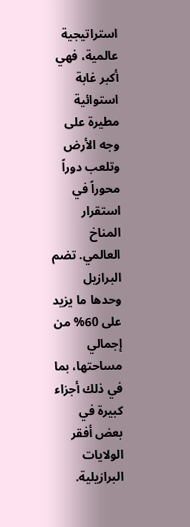استراتيجية عالمية، فهي أكبر غابة استوائية مطيرة على وجه الأرض وتلعب دوراً محوراً في استقرار المناخ العالمي. تضم البرازيل وحدها ما يزيد على 60% من إجمالي مساحتها، بما في ذلك أجزاء كبيرة في بعض أفقر الولايات البرازيلية.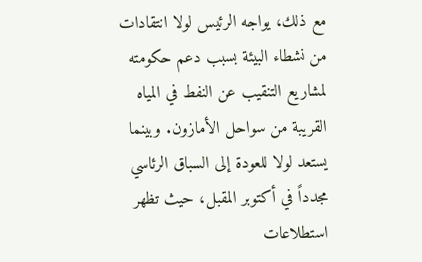مع ذلك، يواجه الرئيس لولا انتقادات من نشطاء البيئة بسبب دعم حكومته لمشاريع التنقيب عن النفط في المياه القريبة من سواحل الأمازون. وبينما يستعد لولا للعودة إلى السباق الرئاسي مجدداً في أكتوبر المقبل، حيث تظهر استطلاعات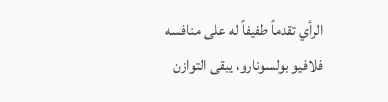الرأي تقدماً طفيفاً له على منافسه فلافيو بولسونارو، يبقى التوازن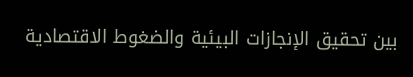بين تحقيق الإنجازات البيئية والضغوط الاقتصادية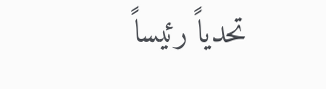تحدياً رئيساً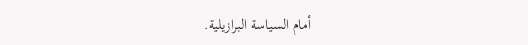أمام السياسة البرازيلية.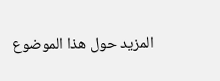المزيد حول هذا الموضوع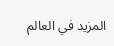المزيد في العالم